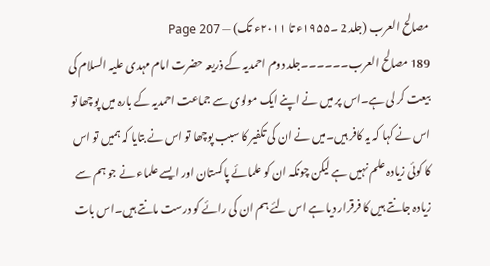مصالح العرب (جلد 2 ۔۱۹۵۵ء تا ۲۰۱۱ء تک) — Page 207
189 مصالح العرب۔۔۔۔۔۔جلد دوم احمدیہ کے ذریعہ حضرت امام مہدی علیہ السلام کی بیعت کر لی ہے۔اس پر میں نے اپنے ایک مولوی سے جماعت احمدیہ کے بارہ میں پوچھا تو اس نے کہا کہ یہ کافر ہیں۔میں نے ان کی تکفیر کا سبب پوچھا تو اس نے بتایا کہ ہمیں تو اس کا کوئی زیادہ علم نہیں ہے لیکن چونکہ ان کو علمائے پاکستان اور ایسے علماء نے جو ہم سے زیادہ جانتے ہیں کا فرقرار دیا ہے اس لئے ہم ان کی رائے کو درست مانتے ہیں۔اس بات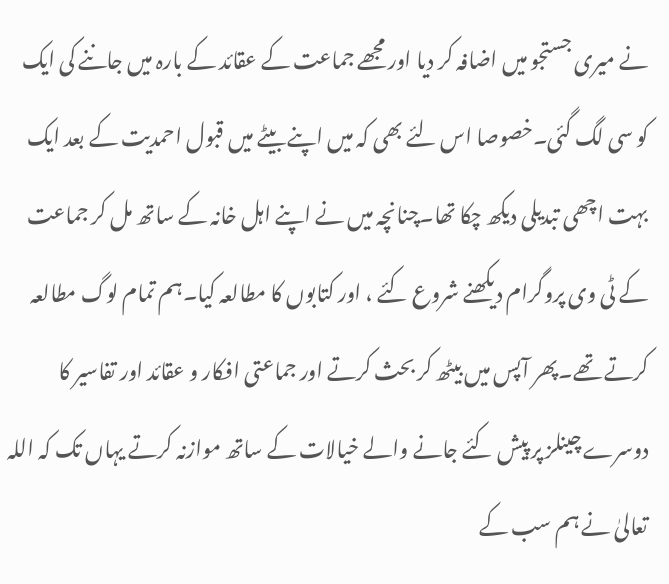نے میری جستجو میں اضافہ کر دیا اور مجھے جماعت کے عقائد کے بارہ میں جاننے کی ایک کو سی لگ گئی۔خصوصا اس لئے بھی کہ میں اپنے بیٹے میں قبول احمدیت کے بعد ایک بہت اچھی تبدیلی دیکھ چکا تھا۔چنانچہ میں نے اپنے اہل خانہ کے ساتھ مل کر جماعت کے ٹی وی پروگرام دیکھنے شروع کئے ، اور کتابوں کا مطالعہ کیا۔ہم تمام لوگ مطالعہ کرتے تھے۔پھر آپس میں بیٹھ کر بحث کرتے اور جماعتی افکار و عقائد اور تفاسیر کا دوسرے چینلز پر پیش کئے جانے والے خیالات کے ساتھ موازنہ کرتے یہاں تک کہ اللہ تعالیٰ نے ہم سب کے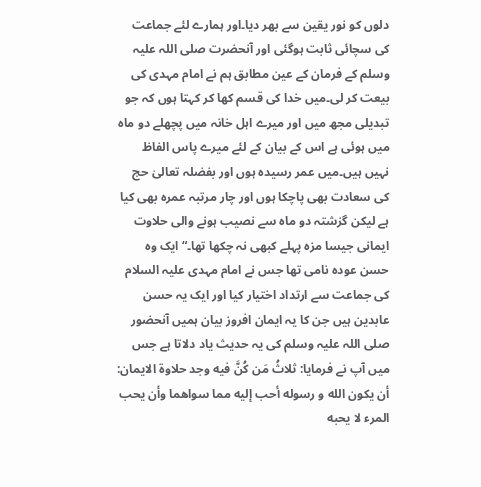دلوں کو نور یقین سے بھر دیا۔اور ہمارے لئے جماعت کی سچائی ثابت ہوگئی اور آنحضرت صلی اللہ علیہ وسلم کے فرمان کے عین مطابق ہم نے امام مہدی کی بیعت کر لی۔میں خدا کی قسم کھا کر کہتا ہوں کہ جو تبدیلی مجھ میں اور میرے اہل خانہ میں پچھلے دو ماہ میں ہوئی ہے اس کے بیان کے لئے میرے پاس الفاظ نہیں ہیں۔میں عمر رسیدہ ہوں اور بفضلہ تعالیٰ حج کی سعادت بھی پاچکا ہوں اور چار مرتبہ عمرہ بھی کیا ہے لیکن گزشتہ دو ماہ سے نصیب ہونے والی حلاوت ایمانی جیسا مزہ پہلے کبھی نہ چکھا تھا۔“ ایک وہ حسن عودہ نامی تھا جس نے امام مہدی علیہ السلام کی جماعت سے ارتداد اختیار کیا اور ایک یہ حسن عابدین ہیں جن کا یہ ایمان افروز بیان ہمیں آنحضور صلی اللہ علیہ وسلم کی یہ حدیث یاد دلاتا ہے جس میں آپ نے فرمایا: ثلاثُ مَن كُنَّ فيه وجد حلاوة الايمان: أن يكون الله و رسوله أحب إليه مما سواهما وأن يحب المرء لا يحبه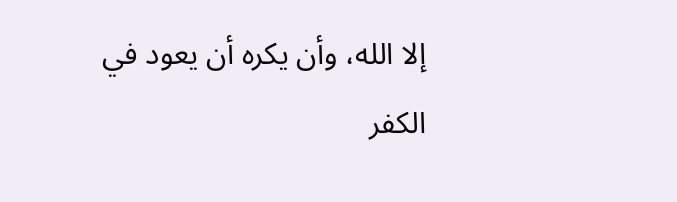إلا الله، وأن يكره أن يعود في الكفر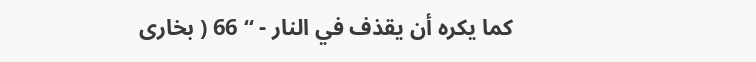كما يكره أن يقذف في النار - “ 66 ( بخاری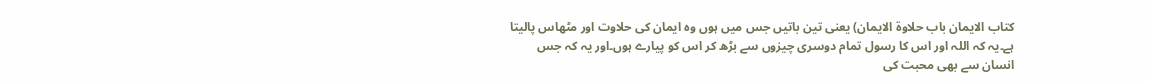کتاب الایمان باب حلاوۃ الایمان) یعنی تین باتیں جس میں ہوں وہ ایمان کی حلاوت اور مٹھاس پالیتا ہے۔یہ کہ اللہ اور اس کا رسول تمام دوسری چیزوں سے بڑھ کر اس کو پیارے ہوں۔اور یہ کہ جس انسان سے بھی محبت کی